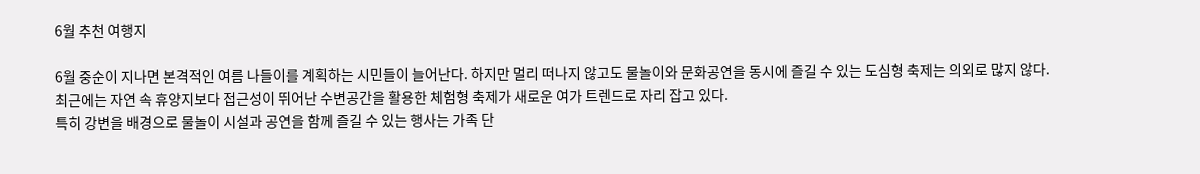6월 추천 여행지

6월 중순이 지나면 본격적인 여름 나들이를 계획하는 시민들이 늘어난다. 하지만 멀리 떠나지 않고도 물놀이와 문화공연을 동시에 즐길 수 있는 도심형 축제는 의외로 많지 않다.
최근에는 자연 속 휴양지보다 접근성이 뛰어난 수변공간을 활용한 체험형 축제가 새로운 여가 트렌드로 자리 잡고 있다.
특히 강변을 배경으로 물놀이 시설과 공연을 함께 즐길 수 있는 행사는 가족 단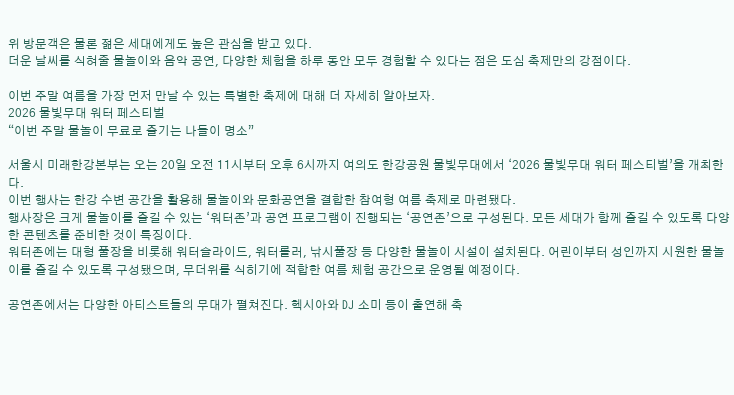위 방문객은 물론 젊은 세대에게도 높은 관심을 받고 있다.
더운 날씨를 식혀줄 물놀이와 음악 공연, 다양한 체험을 하루 동안 모두 경험할 수 있다는 점은 도심 축제만의 강점이다.

이번 주말 여름을 가장 먼저 만날 수 있는 특별한 축제에 대해 더 자세히 알아보자.
2026 물빛무대 워터 페스티벌
“이번 주말 물놀이 무료로 즐기는 나들이 명소”

서울시 미래한강본부는 오는 20일 오전 11시부터 오후 6시까지 여의도 한강공원 물빛무대에서 ‘2026 물빛무대 워터 페스티벌’을 개최한다.
이번 행사는 한강 수변 공간을 활용해 물놀이와 문화공연을 결합한 참여형 여름 축제로 마련됐다.
행사장은 크게 물놀이를 즐길 수 있는 ‘워터존’과 공연 프로그램이 진행되는 ‘공연존’으로 구성된다. 모든 세대가 함께 즐길 수 있도록 다양한 콘텐츠를 준비한 것이 특징이다.
워터존에는 대형 풀장을 비롯해 워터슬라이드, 워터롤러, 낚시풀장 등 다양한 물놀이 시설이 설치된다. 어린이부터 성인까지 시원한 물놀이를 즐길 수 있도록 구성됐으며, 무더위를 식히기에 적합한 여름 체험 공간으로 운영될 예정이다.

공연존에서는 다양한 아티스트들의 무대가 펼쳐진다. 헥시아와 DJ 소미 등이 출연해 축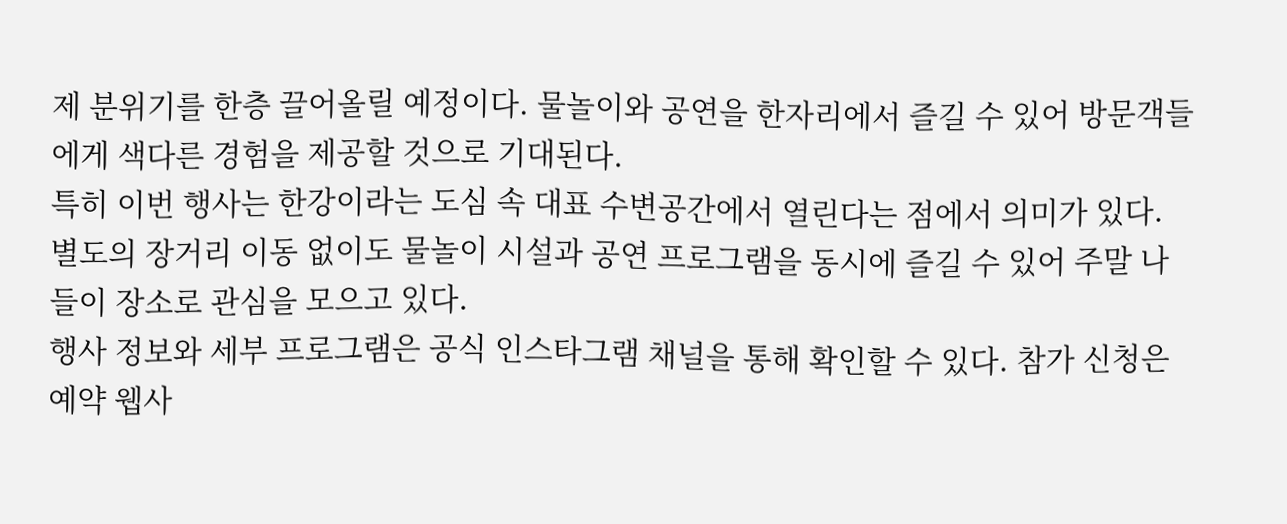제 분위기를 한층 끌어올릴 예정이다. 물놀이와 공연을 한자리에서 즐길 수 있어 방문객들에게 색다른 경험을 제공할 것으로 기대된다.
특히 이번 행사는 한강이라는 도심 속 대표 수변공간에서 열린다는 점에서 의미가 있다. 별도의 장거리 이동 없이도 물놀이 시설과 공연 프로그램을 동시에 즐길 수 있어 주말 나들이 장소로 관심을 모으고 있다.
행사 정보와 세부 프로그램은 공식 인스타그램 채널을 통해 확인할 수 있다. 참가 신청은 예약 웹사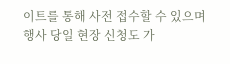이트를 통해 사전 접수할 수 있으며 행사 당일 현장 신청도 가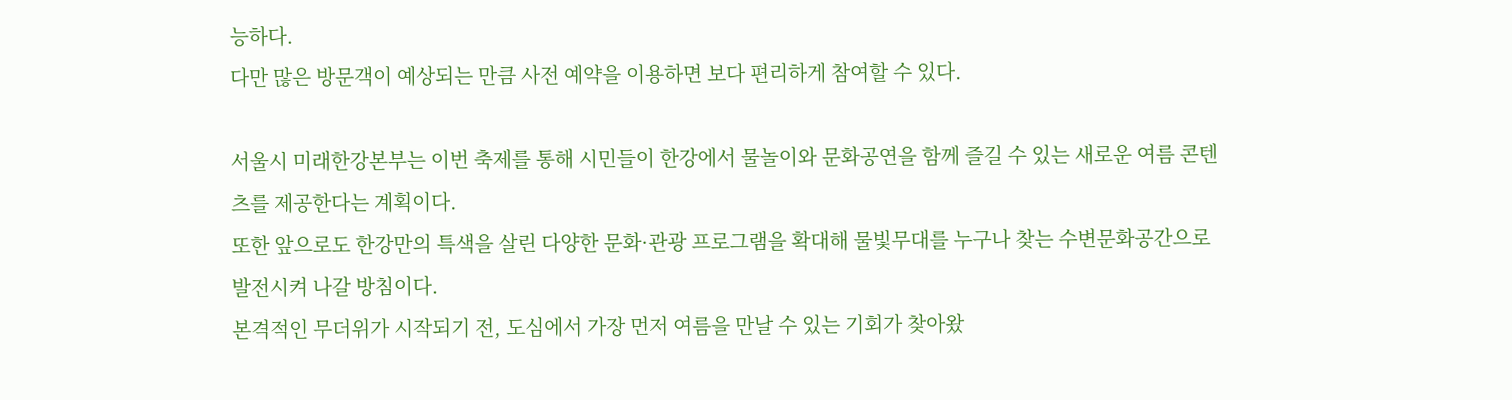능하다.
다만 많은 방문객이 예상되는 만큼 사전 예약을 이용하면 보다 편리하게 참여할 수 있다.

서울시 미래한강본부는 이번 축제를 통해 시민들이 한강에서 물놀이와 문화공연을 함께 즐길 수 있는 새로운 여름 콘텐츠를 제공한다는 계획이다.
또한 앞으로도 한강만의 특색을 살린 다양한 문화·관광 프로그램을 확대해 물빛무대를 누구나 찾는 수변문화공간으로 발전시켜 나갈 방침이다.
본격적인 무더위가 시작되기 전, 도심에서 가장 먼저 여름을 만날 수 있는 기회가 찾아왔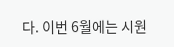다. 이번 6월에는 시원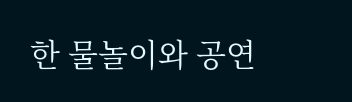한 물놀이와 공연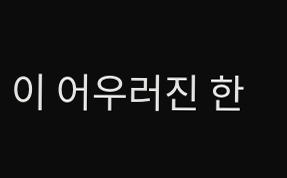이 어우러진 한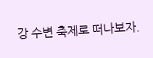강 수변 축제로 떠나보자.